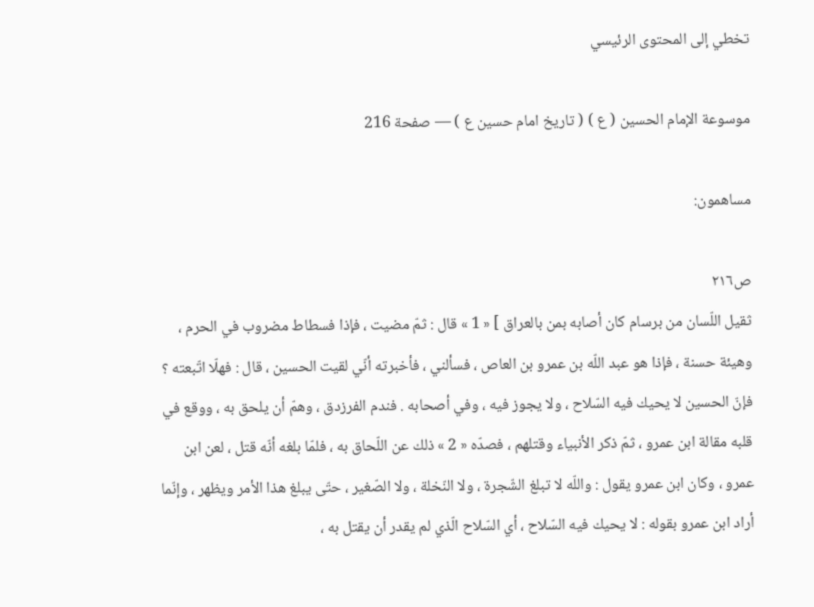تخطي إلى المحتوى الرئيسي

موسوعة الإمام الحسين ( ع ) ( تاريخ امام حسين ع ) — صفحة 216

مساهمون:

ص٢١٦
ثقيل اللّسان من برسام كان أصابه بمن بالعراق ] « 1 » قال : ثمّ مضيت ، فإذا فسطاط مضروب في الحرم ، وهيئة حسنة ، فإذا هو عبد اللّه بن عمرو بن العاص ، فسألني ، فأخبرته أنّي لقيت الحسين ، قال : فهلّا اتّبعته ؟ فإنّ الحسين لا يحيك فيه السّلاح ، ولا يجوز فيه ، وفي أصحابه . فندم الفرزدق ، وهمّ أن يلحق به ، ووقع في قلبه مقالة ابن عمرو ، ثمّ ذكر الأنبياء وقتلهم ، فصدّه « 2 » ذلك عن اللّحاق به ، فلمّا بلغه أنّه قتل ، لعن ابن عمرو ، وكان ابن عمرو يقول : واللّه لا تبلغ الشّجرة ، ولا النّخلة ، ولا الصّغير ، حتّى يبلغ هذا الأمر ويظهر ، وإنّما أراد ابن عمرو بقوله : لا يحيك فيه السّلاح ، أي السّلاح الّذي لم يقدر أن يقتل به ،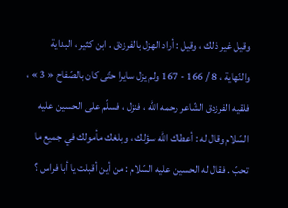وقيل غير ذلك ، وقيل : أراد الهزل بالفرزدق . ابن كثير ، البداية والنّهاية ، 8 / 166 - 167 ولم يزل سايرا حتّى كان بالصّفاح « 3 » ، فلقيه الفرزدق الشّاعر رحمه اللّه ، فنزل ، فسلّم على الحسين عليه السّلام وقال له : أعطاك اللّه سؤلك ، وبلغك مأمولك في جميع ما تحبّ . فقال له الحسين عليه السّلام : من أين أقبلت يا أبا فراس ؟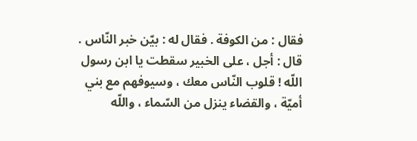فقال : من الكوفة . فقال له : بيّن خبر النّاس . قال : أجل ، على الخبير سقطت يا ابن رسول اللّه ! قلوب النّاس معك ، وسيوفهم مع بني أميّة ، والقضاء ينزل من السّماء ، واللّه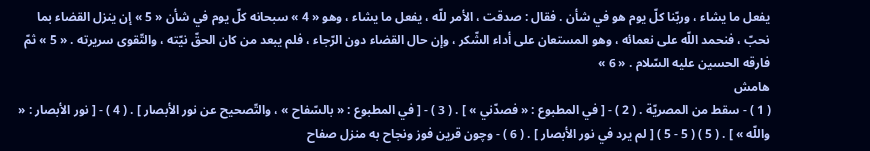يفعل ما يشاء ، وربّنا كلّ يوم هو في شأن . فقال : صدقت ، الأمر للّه ، يفعل ما يشاء ، وهو « 4 » سبحانه كلّ يوم في شأن « 5 » إن ينزل القضاء بما نحبّ ، فنحمد اللّه على نعمائه ، وهو المستعان على أداء الشّكر ، وإن حال القضاء دون الرّجاء ، فلم يبعد من كان الحقّ نيّته ، والتّقوى سريرته . « 5 » ثمّ فارقه الحسين عليه السّلام . « 6 »
هامش
( 1 ) - سقط من المصريّة . ( 2 ) - [ في المطبوع : « فصدّني » ] . ( 3 ) - [ في المطبوع : « بالسّفاح » ، والتّصحيح عن نور الأبصار ] . ( 4 ) - [ نور الأبصار : « واللّه » ] . ( 5 ) ( 5 - 5 ) [ لم يرد في نور الأبصار ] . ( 6 ) - وچون قرين فوز ونجاح به منزل صفاح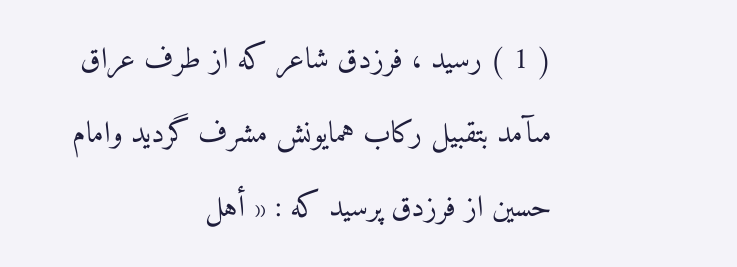( 1 ) رسيد ، فرزدق شاعر كه از طرف عراق مىآمد بتقبيل ركاب همايونش مشرف گرديد وامام حسين از فرزدق پرسيد كه : « أهل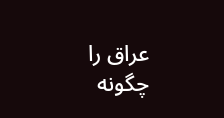عراق را چگونه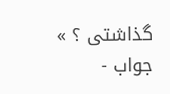گذاشتى ؟ » جواب -